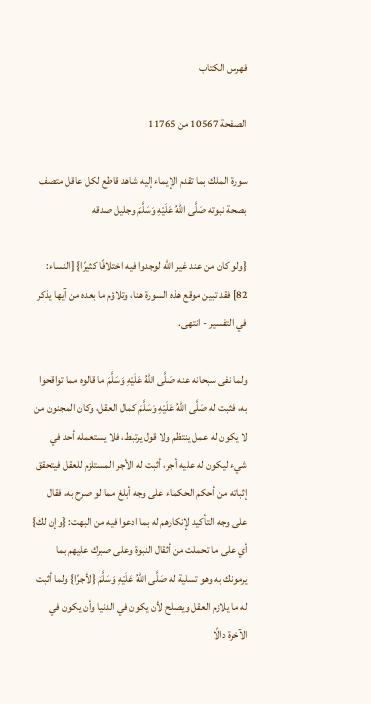فهرس الكتاب

الصفحة 10567 من 11765

سورة الملك بما تقدم الإيماء إليه شاهد قاطع لكل عاقل متصف بصحة نبوته صَلَّى اللهُ عَلَيْهِ وَسَلَّمَ وجليل صدقه

{ولو كان من عند غير الله لوجدوا فيه اختلافًا كثيرًا} [النساء: 82] فقد تبين موقع هذه السورة هنا، وتلاؤم ما بعده من آيها يذكر في التفسير - انتهى.

ولما نفى سبحانه عنه صَلَّى اللهُ عَلَيْهِ وَسَلَّمَ ما قالوه مما تواقحوا به، فثبت له صَلَّى اللهُ عَلَيْهِ وَسَلَّمَ كمال العقل، وكان المجنون من لا يكون له عمل ينتظم ولا قول يرتبط، فلا يستعمله أحد في شيء ليكون له عليه أجر، أثبت له الأجر المستلزم للعقل فيتحقق إثباته من أحكم الحكماء على وجه أبلغ مما لو صرح به، فقال على وجه التأكيد لإنكارهم له بما ادعوا فيه من البهت: {وإن لك} أي على ما تحملت من أثقال النبوة وعلى صبرك عليهم بما يرمونك به وهو تسلية له صَلَّى اللهُ عَلَيْهِ وَسَلَّمَ {لأجرًا} ولما أثبت له ما يلازم العقل ويصلح لأن يكون في الدنيا وأن يكون في الآخرة دالًا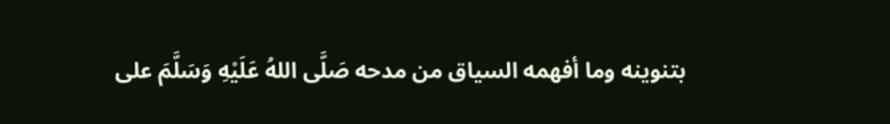بتنوينه وما أفهمه السياق من مدحه صَلَّى اللهُ عَلَيْهِ وَسَلَّمَ على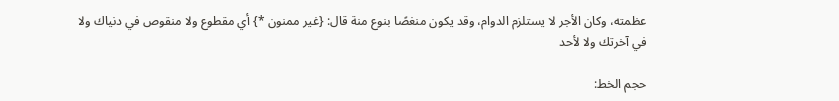عظمته، وكان الأجر لا يستلزم الدوام، وقد يكون منغصًا بنوع منة قال: {غير ممنون *} أي مقطوع ولا منقوص في دنياك ولا في آخرتك ولا لأحد

حجم الخط: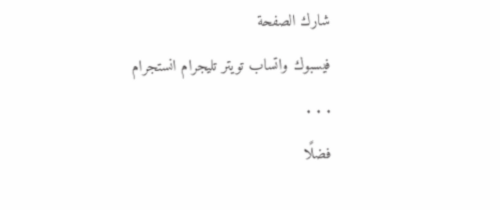شارك الصفحة
فيسبوك واتساب تويتر تليجرام انستجرام
. . .
فضلًا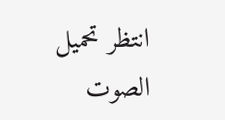انتظر تحميل الصوت